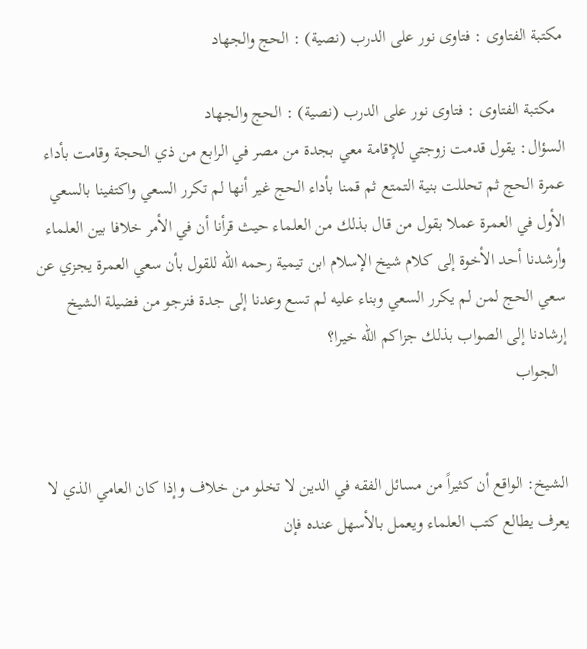مكتبة الفتاوى : فتاوى نور على الدرب (نصية) : الحج والجهاد

  مكتبة الفتاوى : فتاوى نور على الدرب (نصية) : الحج والجهاد
السؤال: يقول قدمت زوجتي للإقامة معي بجدة من مصر في الرابع من ذي الحجة وقامت بأداء عمرة الحج ثم تحللت بنية التمتع ثم قمنا بأداء الحج غير أنها لم تكرر السعي واكتفينا بالسعي الأول في العمرة عملا بقول من قال بذلك من العلماء حيث قرأنا أن في الأمر خلافا بين العلماء وأرشدنا أحد الأخوة إلى كلام شيخ الإسلام ابن تيمية رحمه الله للقول بأن سعي العمرة يجزي عن سعي الحج لمن لم يكرر السعي وبناء عليه لم تسع وعدنا إلى جدة فنرجو من فضيلة الشيخ إرشادنا إلى الصواب بذلك جزاكم الله خيرا؟
  الجواب


الشيخ: الواقع أن كثيراً من مسائل الفقه في الدين لا تخلو من خلاف وإذا كان العامي الذي لا يعرف يطالع كتب العلماء ويعمل بالأسهل عنده فإن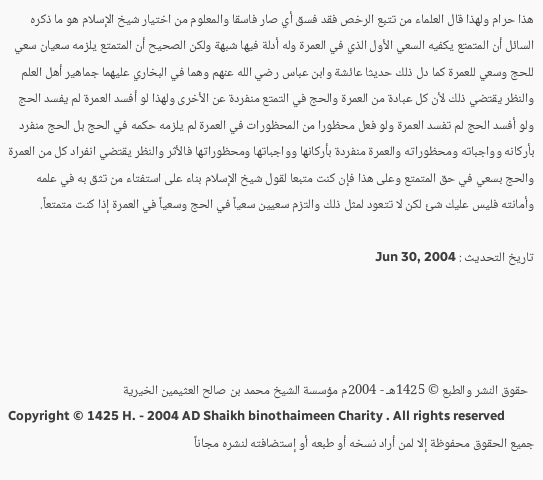هذا حرام ولهذا قال العلماء من تتبع الرخص فقد فسق أي صار فاسقا والمعلوم من اختيار شيخ الإسلام هو ما ذكره السائل أن المتمتع يكفيه السعي الأول الذي في العمرة وله أدلة فيها شبهة ولكن الصحيح أن المتمتع يلزمه سعيان سعي للحج وسعي للعمرة كما دل ذلك حديثا عائشة وابن عباس رضي الله عنهم وهما في البخاري عليهما جماهير أهل العلم والنظر يقتضي ذلك لأن كل عبادة من العمرة والحج في التمتع منفردة عن الأخرى ولهذا لو أفسد العمرة لم يفسد الحج ولو أفسد الحج لم تفسد العمرة ولو فعل محظورا من المحظورات في العمرة لم يلزمه حكمه في الحج بل الحج منفرد بأركانه وواجباته ومحظوراته والعمرة منفردة بأركانها وواجباتها ومحظوراتها فالأثر والنظر يقتضي انفراد كل من العمرة والحج بسعي في حق المتمتع وعلى هذا فإن كنت متبعا لقول شيخ الإسلام بناء على استفتاء من تثق به في علمه وأمانته فليس عليك شئ لكن لا تتعود لمثل ذلك والتزم سعيين سعياً في الحج وسعياً في العمرة إذا كنت متمتعاً.

تاريخ التحديث : Jun 30, 2004




  حقوق النشر والطبع © 1425هـ - 2004م مؤسسة الشيخ محمد بن صالح العثيمين الخيرية
Copyright © 1425 H. - 2004 AD Shaikh binothaimeen Charity . All rights reserved
جميع الحقوق محفوظة إلا لمن أراد نسخه أو طبعه أو إستضافته لنشره مجاناً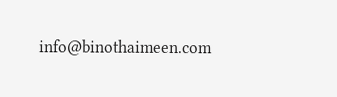info@binothaimeen.com